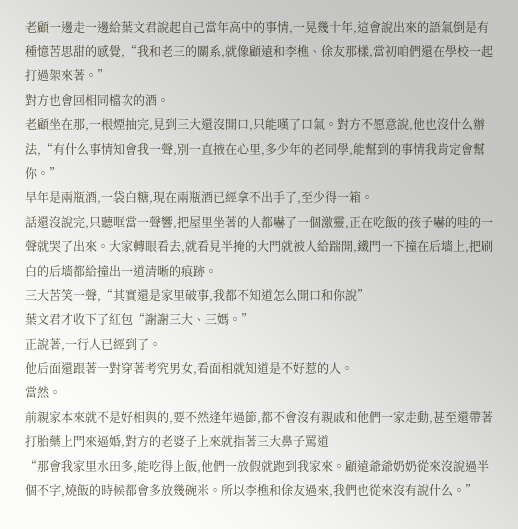老顧一邊走一邊給葉文君說起自己當年高中的事情,一晃幾十年,這會說出來的語氣倒是有種憶苦思甜的感覺,“我和老三的關系,就像顧遠和李樵、俆友那樣,當初咱們還在學校一起打過架來著。”
對方也會回相同檔次的酒。
老顧坐在那,一根煙抽完,見到三大還沒開口,只能嘆了口氣。對方不愿意說,他也沒什么辦法,“有什么事情知會我一聲,別一直掖在心里,多少年的老同學,能幫到的事情我肯定會幫你。”
早年是兩瓶酒,一袋白糖,現在兩瓶酒已經拿不出手了,至少得一箱。
話還沒說完,只聽哐當一聲響,把屋里坐著的人都嚇了一個激靈,正在吃飯的孩子嚇的哇的一聲就哭了出來。大家轉眼看去,就看見半掩的大門就被人給踹開,鐵門一下撞在后墻上,把刷白的后墻都給撞出一道清晰的痕跡。
三大苦笑一聲,“其實還是家里破事,我都不知道怎么開口和你說”
葉文君才收下了紅包“謝謝三大、三媽。”
正說著,一行人已經到了。
他后面還跟著一對穿著考究男女,看面相就知道是不好惹的人。
當然。
前親家本來就不是好相與的,要不然逢年過節,都不會沒有親戚和他們一家走動,甚至還帶著打胎藥上門來逼婚,對方的老婆子上來就指著三大鼻子罵道
“那會我家里水田多,能吃得上飯,他們一放假就跑到我家來。顧遠爺爺奶奶從來沒說過半個不字,燒飯的時候都會多放幾碗米。所以李樵和俆友過來,我們也從來沒有說什么。”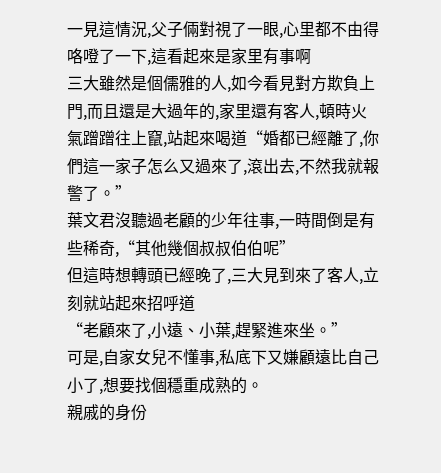一見這情況,父子倆對視了一眼,心里都不由得咯噔了一下,這看起來是家里有事啊
三大雖然是個儒雅的人,如今看見對方欺負上門,而且還是大過年的,家里還有客人,頓時火氣蹭蹭往上竄,站起來喝道“婚都已經離了,你們這一家子怎么又過來了,滾出去,不然我就報警了。”
葉文君沒聽過老顧的少年往事,一時間倒是有些稀奇,“其他幾個叔叔伯伯呢”
但這時想轉頭已經晚了,三大見到來了客人,立刻就站起來招呼道
“老顧來了,小遠、小葉,趕緊進來坐。”
可是,自家女兒不懂事,私底下又嫌顧遠比自己小了,想要找個穩重成熟的。
親戚的身份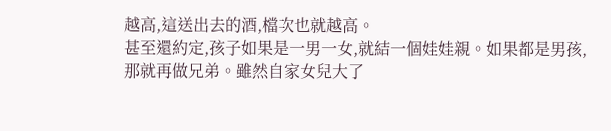越高,這送出去的酒,檔次也就越高。
甚至還約定,孩子如果是一男一女,就結一個娃娃親。如果都是男孩,那就再做兄弟。雖然自家女兒大了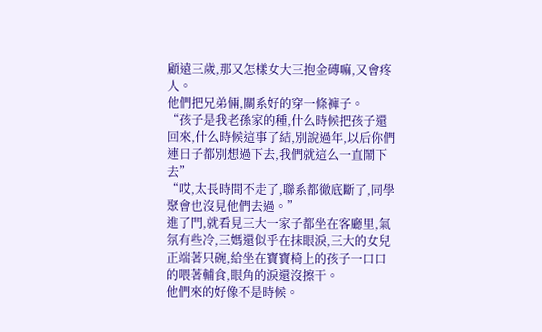顧遠三歲,那又怎樣女大三抱金磚嘛,又會疼人。
他們把兄弟倆,關系好的穿一條褲子。
“孩子是我老孫家的種,什么時候把孩子還回來,什么時候這事了結,別說過年,以后你們連日子都別想過下去,我們就這么一直鬧下去”
“哎,太長時間不走了,聯系都徹底斷了,同學聚會也沒見他們去過。”
進了門,就看見三大一家子都坐在客廳里,氣氛有些冷,三媽還似乎在抹眼淚,三大的女兒正端著只碗,給坐在寶寶椅上的孩子一口口的喂著輔食,眼角的淚還沒擦干。
他們來的好像不是時候。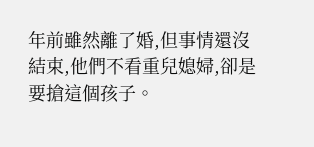年前雖然離了婚,但事情還沒結束,他們不看重兒媳婦,卻是要搶這個孩子。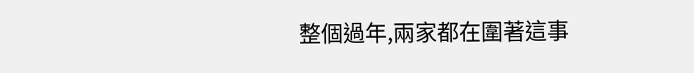整個過年,兩家都在圍著這事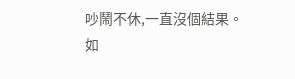吵鬧不休,一直沒個結果。
如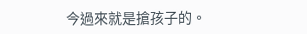今過來就是搶孩子的。